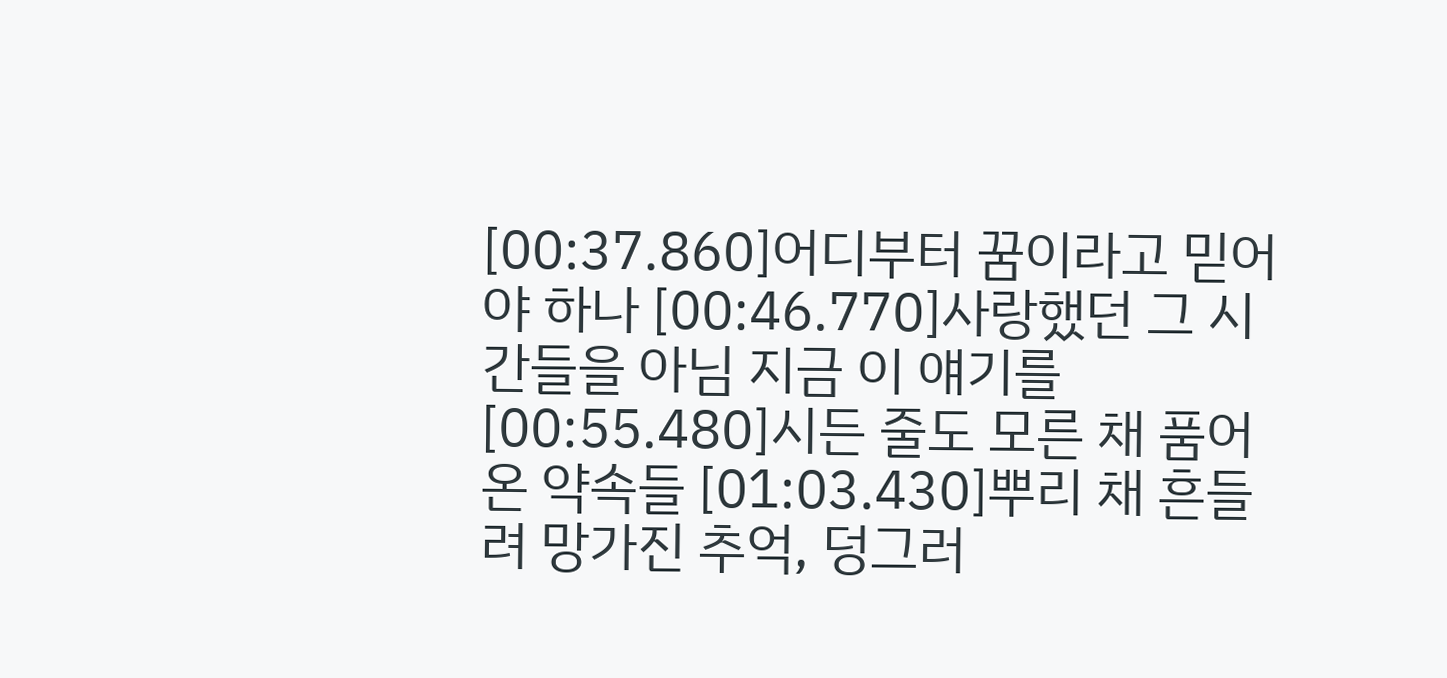[00:37.860]어디부터 꿈이라고 믿어야 하나 [00:46.770]사랑했던 그 시간들을 아님 지금 이 얘기를 [00:55.480]시든 줄도 모른 채 품어온 약속들 [01:03.430]뿌리 채 흔들려 망가진 추억, 덩그러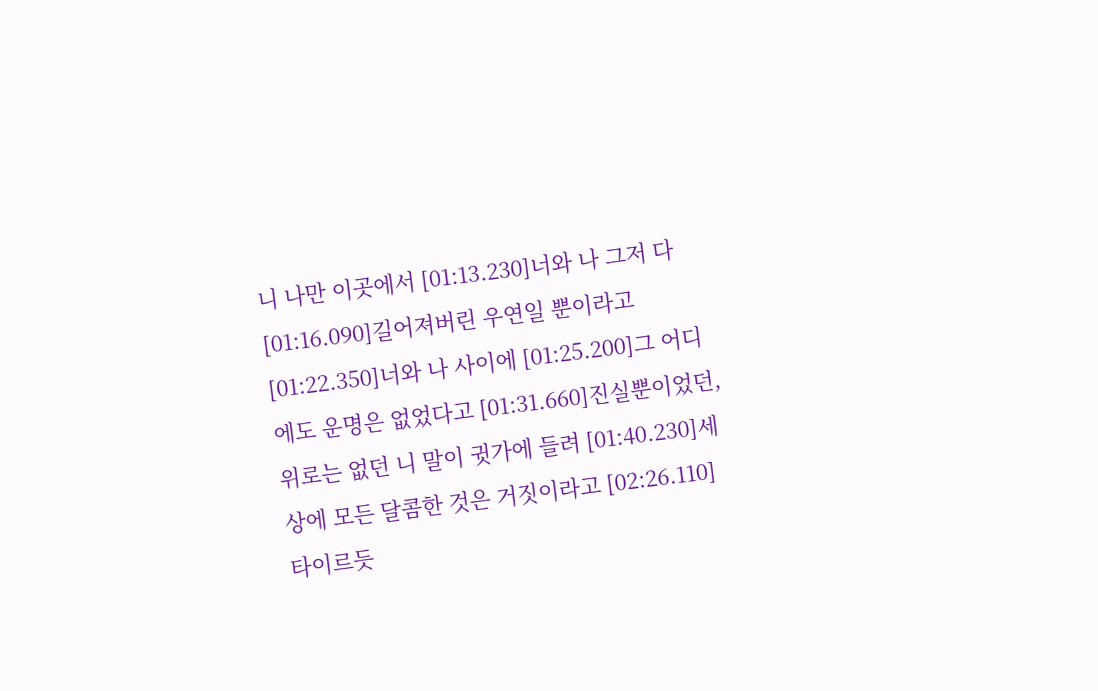니 나만 이곳에서 [01:13.230]너와 나 그저 다 [01:16.090]길어져버린 우연일 뿐이라고 [01:22.350]너와 나 사이에 [01:25.200]그 어디에도 운명은 없었다고 [01:31.660]진실뿐이었던, 위로는 없던 니 말이 귓가에 들려 [01:40.230]세상에 모든 달콤한 것은 거짓이라고 [02:26.110]타이르듯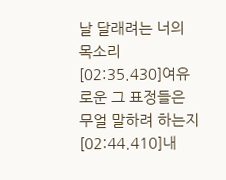날 달래려는 너의 목소리 [02:35.430]여유로운 그 표정들은 무얼 말하려 하는지 [02:44.410]내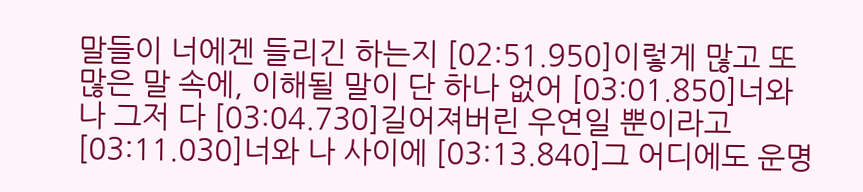말들이 너에겐 들리긴 하는지 [02:51.950]이렇게 많고 또 많은 말 속에, 이해될 말이 단 하나 없어 [03:01.850]너와 나 그저 다 [03:04.730]길어져버린 우연일 뿐이라고 [03:11.030]너와 나 사이에 [03:13.840]그 어디에도 운명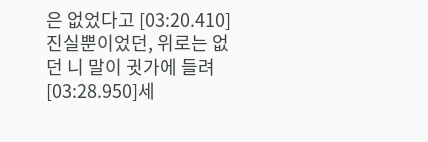은 없었다고 [03:20.410]진실뿐이었던, 위로는 없던 니 말이 귓가에 들려 [03:28.950]세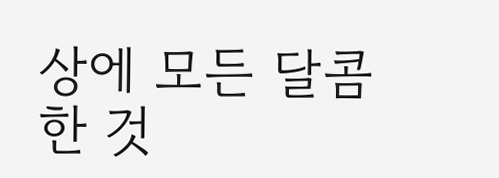상에 모든 달콤한 것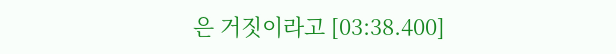은 거짓이라고 [03:38.400]